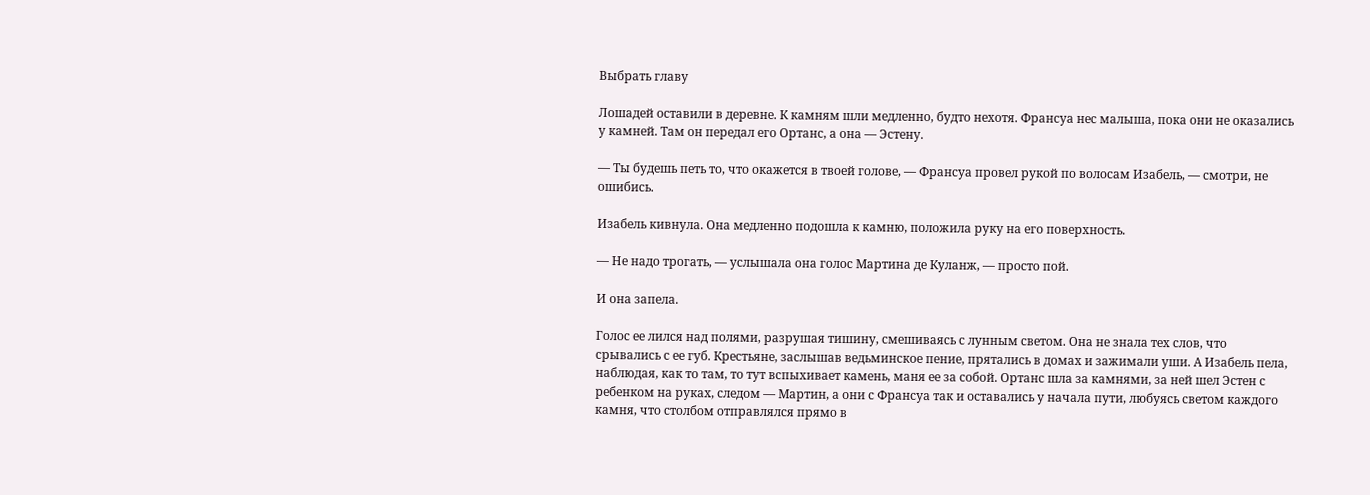Выбрать главу

Лошадей оставили в деревне. К камням шли медленно, будто нехотя. Франсуа нес малыша, пока они не оказались у камней. Там он передал его Ортанс, а она — Эстену.

— Ты будешь петь то, что окажется в твоей голове, — Франсуа провел рукой по волосам Изабель, — смотри, не ошибись.

Изабель кивнула. Она медленно подошла к камню, положила руку на его поверхность.

— Не надо трогать, — услышала она голос Мартина де Куланж, — просто пой.

И она запела.

Голос ее лился над полями, разрушая тишину, смешиваясь с лунным светом. Она не знала тех слов, что срывались с ее губ. Крестьяне, заслышав ведьминское пение, прятались в домах и зажимали уши. А Изабель пела, наблюдая, как то там, то тут вспыхивает камень, маня ее за собой. Ортанс шла за камнями, за ней шел Эстен с ребенком на руках, следом — Мартин, а они с Франсуа так и оставались у начала пути, любуясь светом каждого камня, что столбом отправлялся прямо в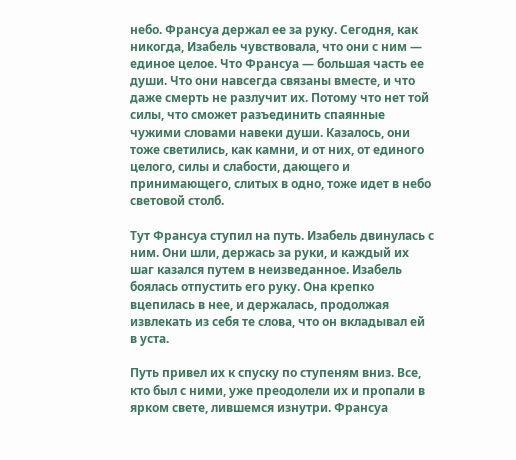небо. Франсуа держал ее за руку. Сегодня, как никогда, Изабель чувствовала, что они с ним — единое целое. Что Франсуа — большая часть ее души. Что они навсегда связаны вместе, и что даже смерть не разлучит их. Потому что нет той силы, что сможет разъединить спаянные чужими словами навеки души. Казалось, они тоже светились, как камни, и от них, от единого целого, силы и слабости, дающего и принимающего, слитых в одно, тоже идет в небо световой столб.

Тут Франсуа ступил на путь. Изабель двинулась с ним. Они шли, держась за руки, и каждый их шаг казался путем в неизведанное. Изабель боялась отпустить его руку. Она крепко вцепилась в нее, и держалась, продолжая извлекать из себя те слова, что он вкладывал ей в уста.

Путь привел их к спуску по ступеням вниз. Все, кто был с ними, уже преодолели их и пропали в ярком свете, лившемся изнутри. Франсуа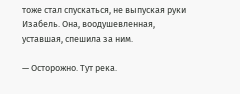тоже стал спускаться, не выпуская руки Изабель. Она, воодушевленная, уставшая, спешила за ним.

— Осторожно. Тут река.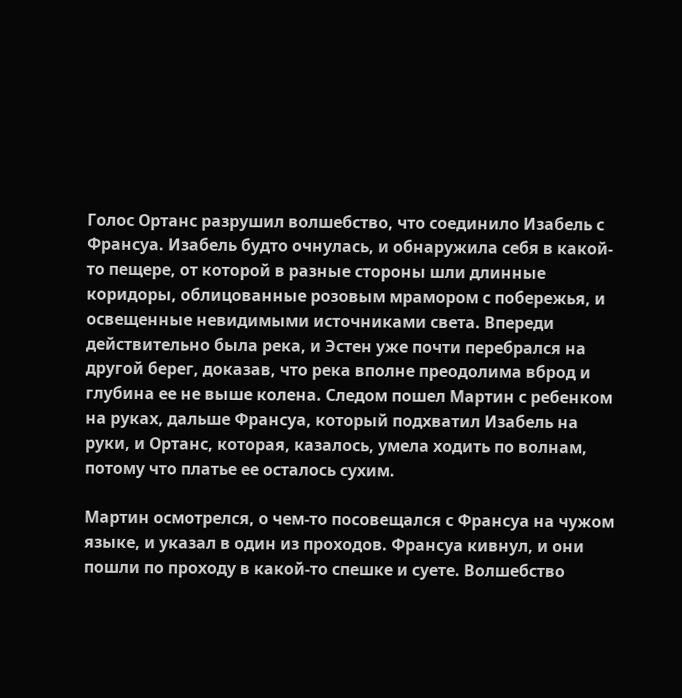Голос Ортанс разрушил волшебство, что соединило Изабель с Франсуа. Изабель будто очнулась, и обнаружила себя в какой-то пещере, от которой в разные стороны шли длинные коридоры, облицованные розовым мрамором с побережья, и освещенные невидимыми источниками света. Впереди действительно была река, и Эстен уже почти перебрался на другой берег, доказав, что река вполне преодолима вброд и глубина ее не выше колена. Следом пошел Мартин с ребенком на руках, дальше Франсуа, который подхватил Изабель на руки, и Ортанс, которая, казалось, умела ходить по волнам, потому что платье ее осталось сухим.

Мартин осмотрелся, о чем-то посовещался с Франсуа на чужом языке, и указал в один из проходов. Франсуа кивнул, и они пошли по проходу в какой-то спешке и суете. Волшебство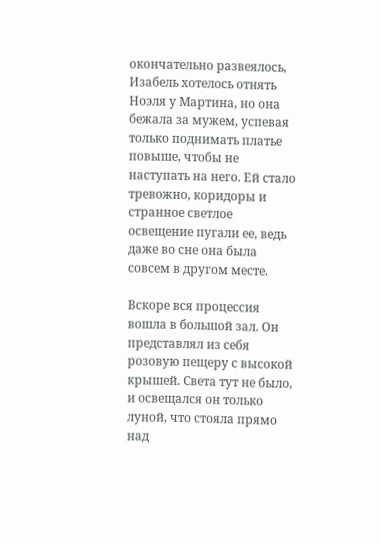окончательно развеялось, Изабель хотелось отнять Ноэля у Мартина, но она бежала за мужем, успевая только поднимать платье повыше, чтобы не наступать на него. Ей стало тревожно, коридоры и странное светлое освещение пугали ее, ведь даже во сне она была совсем в другом месте.

Вскоре вся процессия вошла в большой зал. Он представлял из себя розовую пещеру с высокой крышей. Света тут не было, и освещался он только луной, что стояла прямо над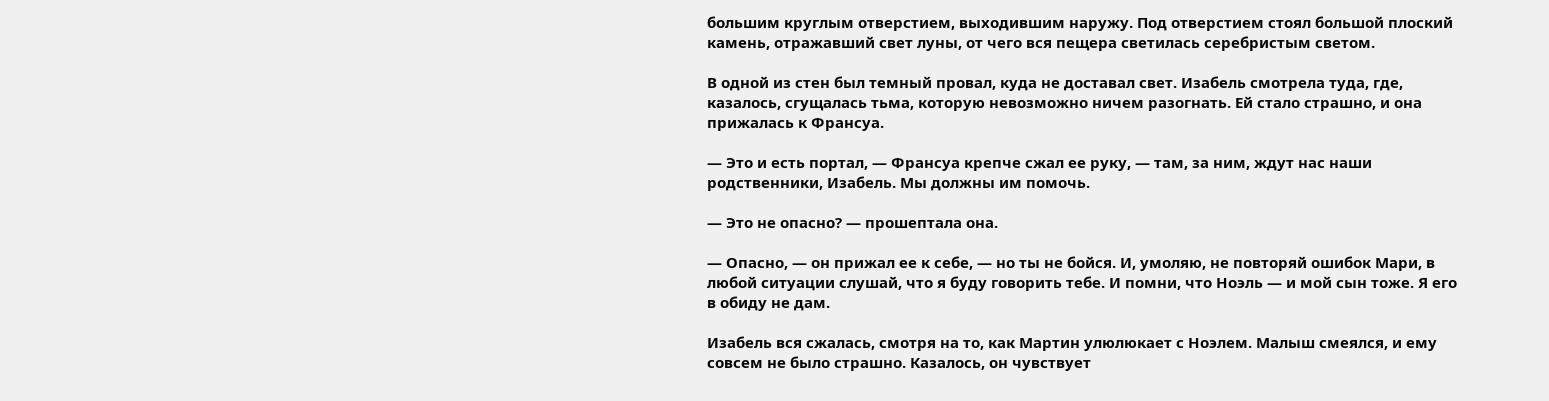большим круглым отверстием, выходившим наружу. Под отверстием стоял большой плоский камень, отражавший свет луны, от чего вся пещера светилась серебристым светом.

В одной из стен был темный провал, куда не доставал свет. Изабель смотрела туда, где, казалось, сгущалась тьма, которую невозможно ничем разогнать. Ей стало страшно, и она прижалась к Франсуа.

— Это и есть портал, — Франсуа крепче сжал ее руку, — там, за ним, ждут нас наши родственники, Изабель. Мы должны им помочь.

— Это не опасно? — прошептала она.

— Опасно, — он прижал ее к себе, — но ты не бойся. И, умоляю, не повторяй ошибок Мари, в любой ситуации слушай, что я буду говорить тебе. И помни, что Ноэль — и мой сын тоже. Я его в обиду не дам.

Изабель вся сжалась, смотря на то, как Мартин улюлюкает с Ноэлем. Малыш смеялся, и ему совсем не было страшно. Казалось, он чувствует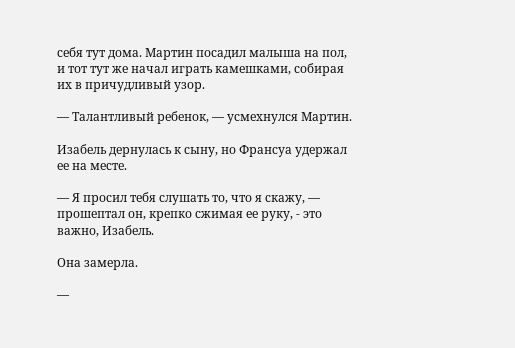себя тут дома. Мартин посадил малыша на пол, и тот тут же начал играть камешками, собирая их в причудливый узор.

— Талантливый ребенок, — усмехнулся Мартин.

Изабель дернулась к сыну, но Франсуа удержал ее на месте.

— Я просил тебя слушать то, что я скажу, — прошептал он, крепко сжимая ее руку, - это важно, Изабель.

Она замерла.

—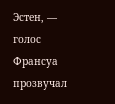Эстен, — голос Франсуа прозвучал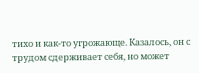тихо и как-то угрожающе. Казалось, он с трудом сдерживает себя, но может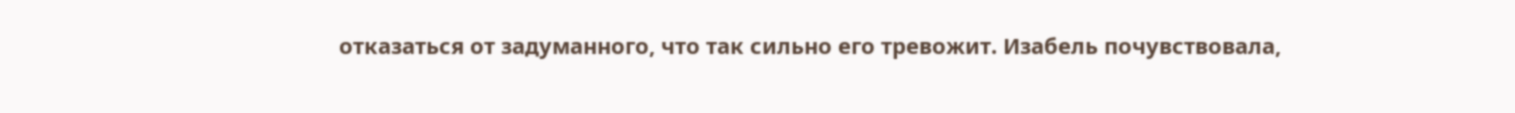отказаться от задуманного, что так сильно его тревожит. Изабель почувствовала,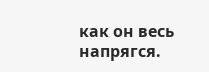как он весь напрягся.